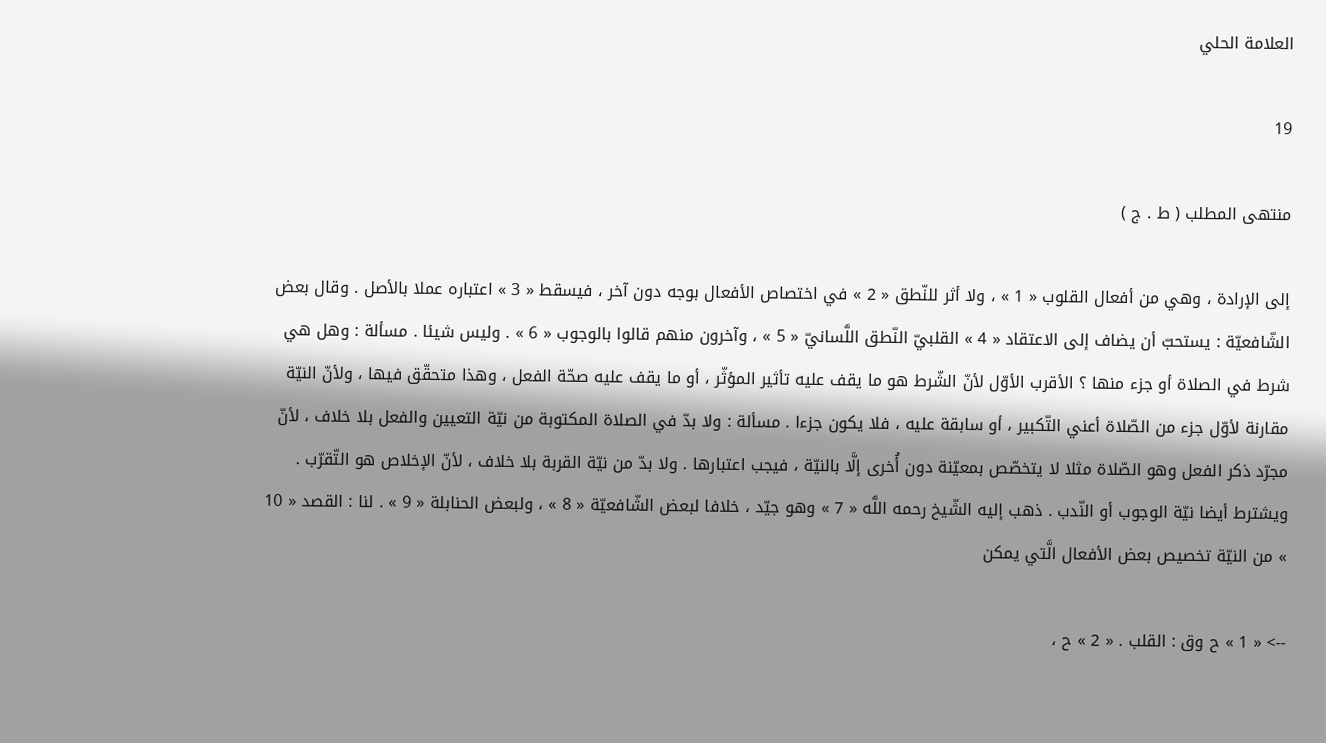العلامة الحلي

19

منتهى المطلب ( ط . ج )

إلى الإرادة ، وهي من أفعال القلوب « 1 » ، ولا أثر للنّطق « 2 » في اختصاص الأفعال بوجه دون آخر ، فيسقط « 3 » اعتباره عملا بالأصل . وقال بعض الشّافعيّة : يستحبّ أن يضاف إلى الاعتقاد « 4 » القلبيّ النّطق اللَّسانيّ « 5 » ، وآخرون منهم قالوا بالوجوب « 6 » . وليس شيئا . مسألة : وهل هي شرط في الصلاة أو جزء منها ؟ الأقرب الأوّل لأنّ الشّرط هو ما يقف عليه تأثير المؤثّر ، أو ما يقف عليه صحّة الفعل ، وهذا متحقّق فيها ، ولأنّ النيّة مقارنة لأوّل جزء من الصّلاة أعني التّكبير ، أو سابقة عليه ، فلا يكون جزءا . مسألة : ولا بدّ في الصلاة المكتوبة من نيّة التعيين والفعل بلا خلاف ، لأنّ مجرّد ذكر الفعل وهو الصّلاة مثلا لا يتخصّص بمعيّنة دون أُخرى إلَّا بالنيّة ، فيجب اعتبارها . ولا بدّ من نيّة القربة بلا خلاف ، لأنّ الإخلاص هو التّقرّب . ويشترط أيضا نيّة الوجوب أو النّدب . ذهب إليه الشّيخ رحمه اللَّه « 7 » وهو جيّد ، خلافا لبعض الشّافعيّة « 8 » ، ولبعض الحنابلة « 9 » . لنا : القصد « 10 » من النيّة تخصيص بعض الأفعال الَّتي يمكن

--> « 1 » ح وق : القلب . « 2 » ح ،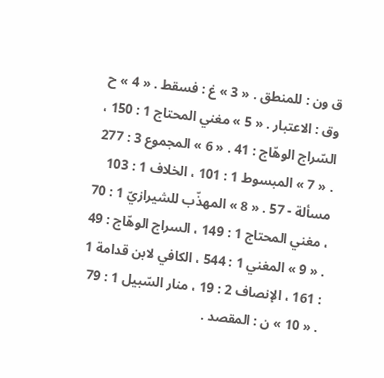ق ون : للمنطق . « 3 » غ : فسقط . « 4 » ح وق : الاعتبار . « 5 » مغني المحتاج 1 : 150 ، السّراج الوهّاج : 41 . « 6 » المجموع 3 : 277 . « 7 » المبسوط 1 : 101 ، الخلاف 1 : 103 مسألة - 57 . « 8 » المهذّب للشيرازيّ 1 : 70 ، مغني المحتاج 1 : 149 ، السراج الوهّاج : 49 . « 9 » المغني 1 : 544 ، الكافي لابن قدامة 1 : 161 ، الإنصاف 2 : 19 ، منار السّبيل 1 : 79 . « 10 » ن : المقصد .